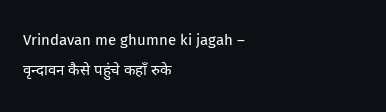Vrindavan me ghumne ki jagah – वृन्दावन कैसे पहुंचे कहाँ रुके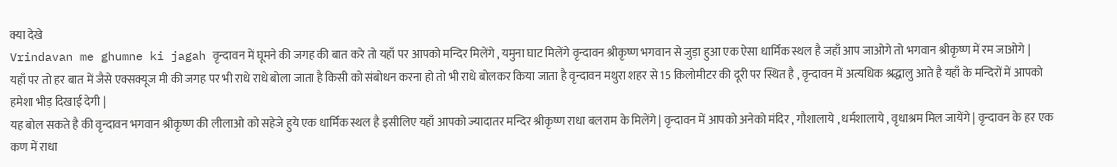क्या देखे
Vrindavan me ghumne ki jagah वृन्दावन में घूमने की जगह की बात करे तो यहाँ पर आपको मन्दिर मिलेंगे , यमुना घाट मिलेंगे वृन्दावन श्रीकृष्ण भगवान से जुड़ा हुआ एक ऐसा धार्मिक स्थल है जहाँ आप जाओगे तो भगवान श्रीकृष्ण में रम जाओगे |
यहाँ पर तो हर बात में जैसे एक्सक्यूज मी की जगह पर भी राधे राधे बोला जाता है किसी को संबोधन करना हो तो भी राधे बोलकर किया जाता है वृन्दावन मथुरा शहर से 15 किलोमीटर की दूरी पर स्थित है , वृन्दावन में अत्यधिक श्रद्धालु आते है यहाँ के मन्दिरों में आपको हमेशा भीड़ दिखाई देगी |
यह बोल सकते है की वृन्दावन भगवान श्रीकृष्ण की लीलाओ को सहेजे हुये एक धार्मिक स्थल है इसीलिए यहाँ आपको ज्यादातर मन्दिर श्रीकृष्ण राधा बलराम के मिलेंगे | वृन्दावन में आपको अनेको मंदिर , गौशालाये , धर्मशालाये , वृधाश्रम मिल जायेंगे | वृन्दावन के हर एक कण में राधा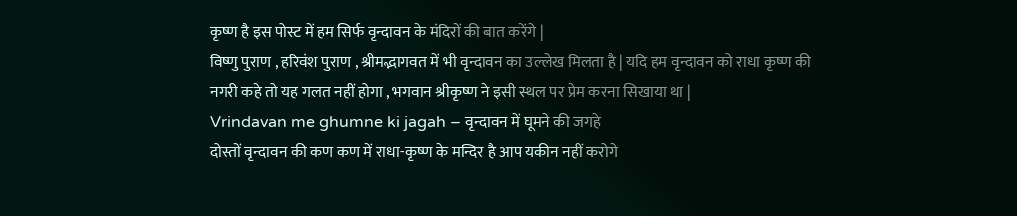कृष्ण है इस पोस्ट में हम सिर्फ वृन्दावन के मंदिरों की बात करेंगे |
विष्णु पुराण , हरिवंश पुराण , श्रीमद्भागवत में भी वृन्दावन का उल्लेख मिलता है | यदि हम वृन्दावन को राधा कृष्ण की नगरी कहे तो यह गलत नहीं होगा , भगवान श्रीकृष्ण ने इसी स्थल पर प्रेम करना सिखाया था |
Vrindavan me ghumne ki jagah – वृन्दावन में घूमने की जगहे
दोस्तों वृन्दावन की कण कण में राधा-कृष्ण के मन्दिर है आप यकीन नहीं करोगे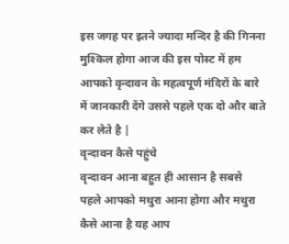इस जगह पर इतने ज्यादा मन्दिर है की गिनना मुश्किल होगा आज की इस पोस्ट में हम आपको वृन्दावन के महत्वपूर्ण मंदिरों के बारे में जानकारी देंगे उससे पहले एक दो और बाते कर लेते है |
वृन्दावन कैसे पहुंचे
वृन्दावन आना बहुत ही आसान है सबसे पहले आपको मथुरा आना होगा और मथुरा कैसे आना है यह आप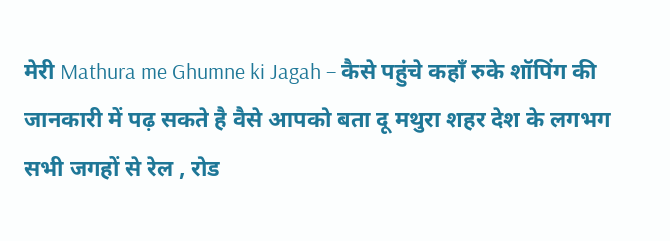मेरी Mathura me Ghumne ki Jagah – कैसे पहुंचे कहाँ रुके शॉपिंग की जानकारी में पढ़ सकते है वैसे आपको बता दू मथुरा शहर देश के लगभग सभी जगहों से रेल , रोड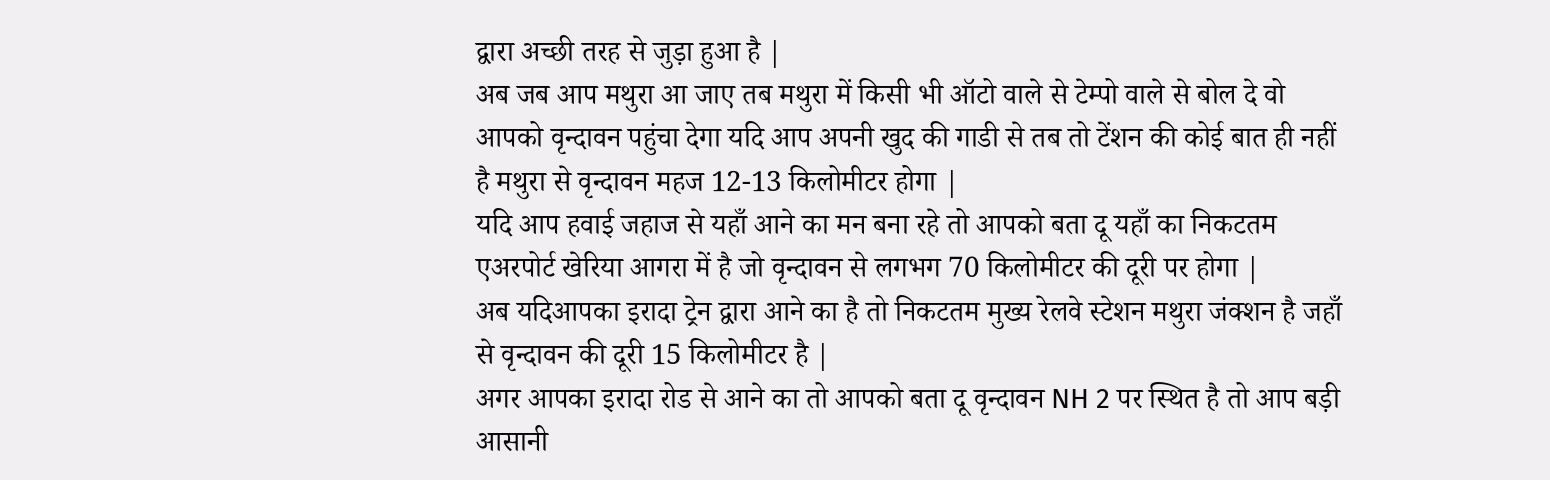द्वारा अच्छी तरह से जुड़ा हुआ है |
अब जब आप मथुरा आ जाए तब मथुरा में किसी भी ऑटो वाले से टेम्पो वाले से बोल दे वो आपको वृन्दावन पहुंचा देगा यदि आप अपनी खुद की गाडी से तब तो टेंशन की कोई बात ही नहीं है मथुरा से वृन्दावन महज 12-13 किलोमीटर होगा |
यदि आप हवाई जहाज से यहाँ आने का मन बना रहे तो आपको बता दू यहाँ का निकटतम एअरपोर्ट खेरिया आगरा में है जो वृन्दावन से लगभग 70 किलोमीटर की दूरी पर होगा |
अब यदिआपका इरादा ट्रेन द्वारा आने का है तो निकटतम मुख्य रेलवे स्टेशन मथुरा जंक्शन है जहाँ से वृन्दावन की दूरी 15 किलोमीटर है |
अगर आपका इरादा रोड से आने का तो आपको बता दू वृन्दावन NH 2 पर स्थित है तो आप बड़ी आसानी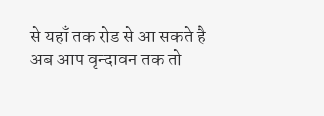से यहाँ तक रोड से आ सकते है
अब आप वृन्दावन तक तो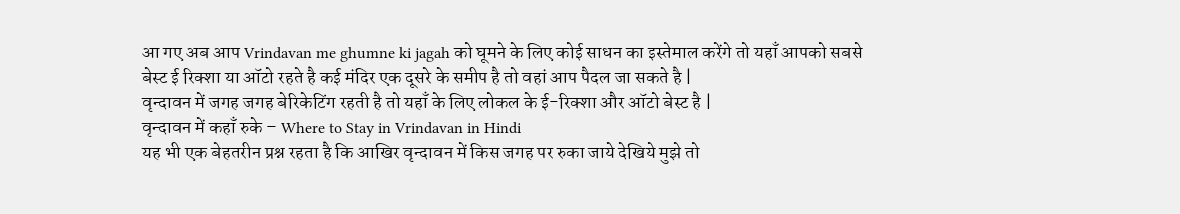आ गए अब आप Vrindavan me ghumne ki jagah को घूमने के लिए कोई साधन का इस्तेमाल करेंगे तो यहाँ आपको सबसे बेस्ट ई रिक्शा या ऑटो रहते है कई मंदिर एक दूसरे के समीप है तो वहां आप पैदल जा सकते है |
वृन्दावन में जगह जगह बेरिकेटिंग रहती है तो यहाँ के लिए लोकल के ई-रिक्शा और ऑटो बेस्ट है |
वृन्दावन में कहाँ रुके – Where to Stay in Vrindavan in Hindi
यह भी एक बेहतरीन प्रश्न रहता है कि आखिर वृन्दावन में किस जगह पर रुका जाये देखिये मुझे तो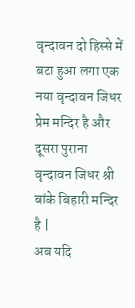वृन्दावन दो हिस्से में बटा हुआ लगा एक नया वृन्दावन जिधर प्रेम मन्दिर है और दूसरा पुराना वृन्दावन जिधर श्री बांके बिहारी मन्दिर है |
अब यदि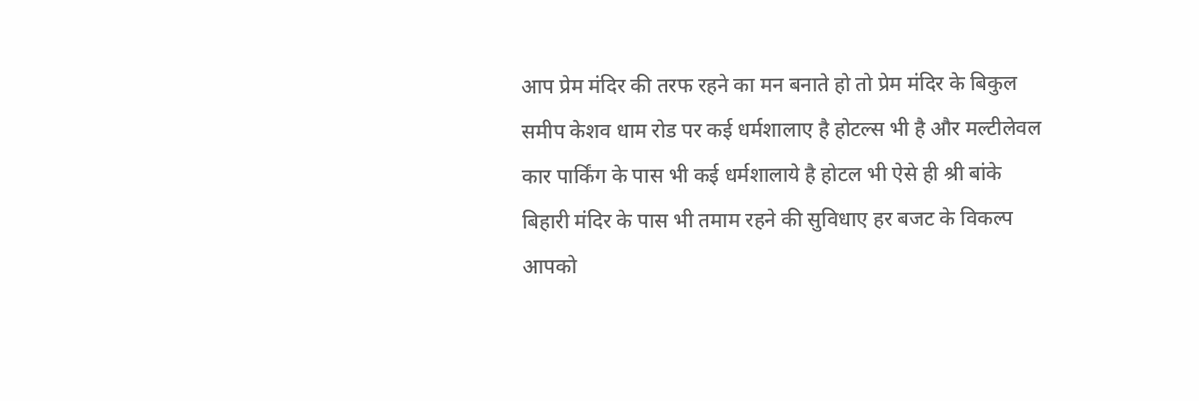आप प्रेम मंदिर की तरफ रहने का मन बनाते हो तो प्रेम मंदिर के बिकुल समीप केशव धाम रोड पर कई धर्मशालाए है होटल्स भी है और मल्टीलेवल कार पार्किंग के पास भी कई धर्मशालाये है होटल भी ऐसे ही श्री बांके बिहारी मंदिर के पास भी तमाम रहने की सुविधाए हर बजट के विकल्प आपको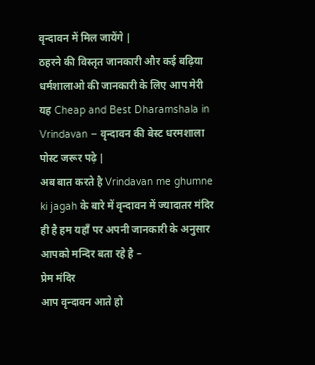वृन्दावन में मिल जायेंगे |
ठहरने की विस्तृत जानकारी और कई बढ़िया धर्मशालाओ की जानकारी के लिए आप मेरी यह Cheap and Best Dharamshala in Vrindavan – वृन्दावन की बेस्ट धरमशाला पोस्ट जरूर पढ़े |
अब बात करते है Vrindavan me ghumne ki jagah के बारे में वृन्दावन में ज्यादातर मंदिर ही है हम यहाँ पर अपनी जानकारी के अनुसार आपको मन्दिर बता रहे है –
प्रेम मंदिर
आप वृन्दावन आते हो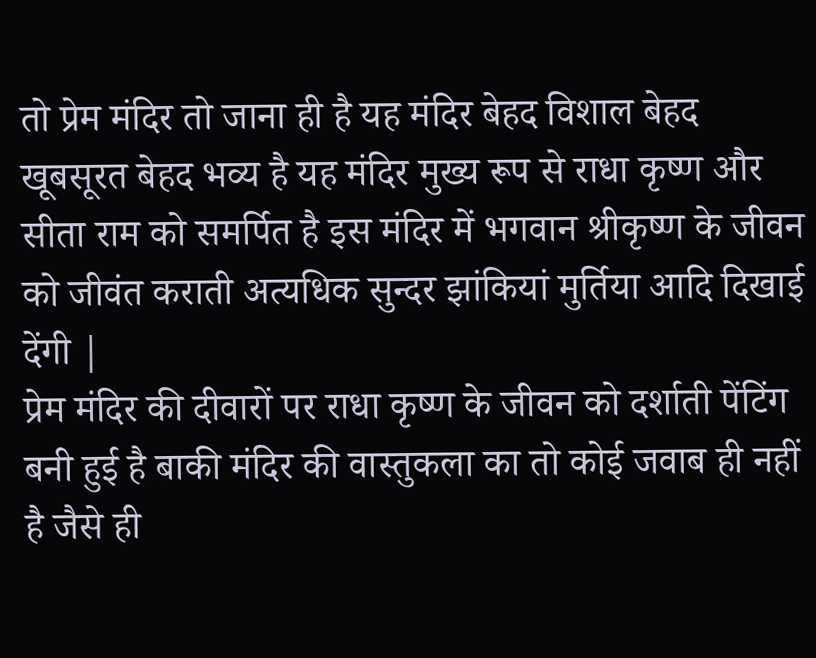तो प्रेम मंदिर तो जाना ही है यह मंदिर बेहद विशाल बेहद खूबसूरत बेहद भव्य है यह मंदिर मुख्य रूप से राधा कृष्ण और सीता राम को समर्पित है इस मंदिर में भगवान श्रीकृष्ण के जीवन को जीवंत कराती अत्यधिक सुन्दर झांकियां मुर्तिया आदि दिखाई देंगी |
प्रेम मंदिर की दीवारों पर राधा कृष्ण के जीवन को दर्शाती पेंटिंग बनी हुई है बाकी मंदिर की वास्तुकला का तो कोई जवाब ही नहीं है जैसे ही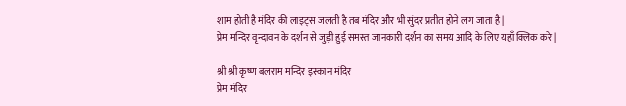शाम होती है मंदिर की लाइट्स जलती है तब मंदिर और भी सुंदर प्रतीत होने लग जाता है |
प्रेम मन्दिर वृन्दावन के दर्शन से जुड़ी हुई समस्त जानकारी दर्शन का समय आदि के लिए यहाँ क्लिक करे |

श्री श्री कृष्ण बलराम मन्दिर इस्कान मंदिर
प्रेम मंदिर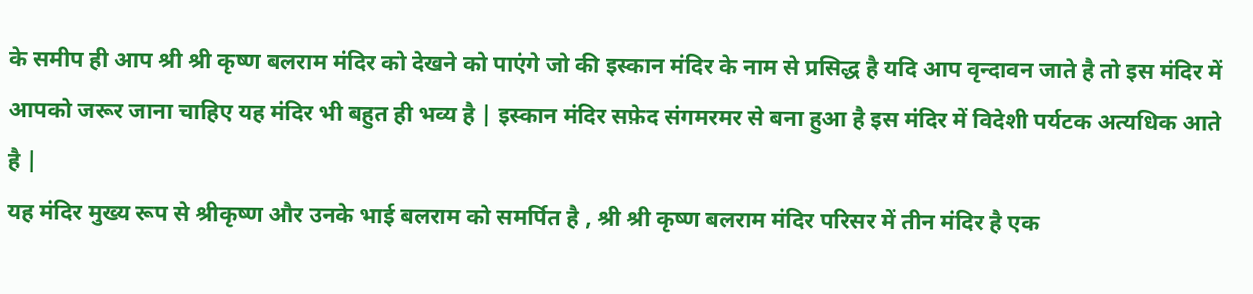के समीप ही आप श्री श्री कृष्ण बलराम मंदिर को देखने को पाएंगे जो की इस्कान मंदिर के नाम से प्रसिद्ध है यदि आप वृन्दावन जाते है तो इस मंदिर में आपको जरूर जाना चाहिए यह मंदिर भी बहुत ही भव्य है | इस्कान मंदिर सफ़ेद संगमरमर से बना हुआ है इस मंदिर में विदेशी पर्यटक अत्यधिक आते है |
यह मंदिर मुख्य रूप से श्रीकृष्ण और उनके भाई बलराम को समर्पित है , श्री श्री कृष्ण बलराम मंदिर परिसर में तीन मंदिर है एक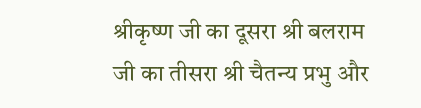श्रीकृष्ण जी का दूसरा श्री बलराम जी का तीसरा श्री चैतन्य प्रभु और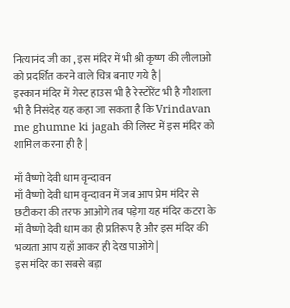नित्यानंद जी का , इस मंदिर में भी श्री कृष्ण की लीलाओ को प्रदर्शित करने वाले चित्र बनाए गये है |
इस्कान मंदिर में गेस्ट हाउस भी है रेस्टोरेंट भी है गौशाला भी है निसंदेह यह कहा जा सकता है कि Vrindavan me ghumne ki jagah की लिस्ट में इस मंदिर को शामिल करना ही है |

माँ वैष्णो देवी धाम वृन्दावन
माँ वैष्णो देवी धाम वृन्दावन में जब आप प्रेम मंदिर से छटीकरा की तरफ आओगे तब पड़ेगा यह मंदिर कटरा के माँ वैष्णो देवी धाम का ही प्रतिरूप है और इस मंदिर की भव्यता आप यहाँ आकर ही देख पाओगे |
इस मंदिर का सबसे बड़ा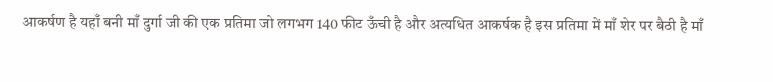आकर्षण है यहाँ बनी माँ दुर्गा जी की एक प्रतिमा जो लगभग 140 फीट ऊँची है और अत्यधित आकर्षक है इस प्रतिमा में माँ शेर पर बैठी है माँ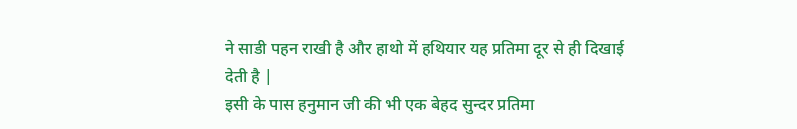ने साडी पहन राखी है और हाथो में हथियार यह प्रतिमा दूर से ही दिखाई देती है |
इसी के पास हनुमान जी की भी एक बेहद सुन्दर प्रतिमा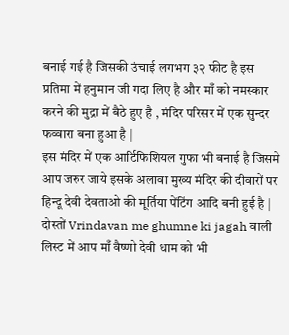बनाई गई है जिसकी उंचाई लगभग ३२ फीट है इस प्रतिमा में हनुमान जी गदा लिए है और माँ को नमस्कार करने की मुद्रा में बैठे हुए है , मंदिर परिसर में एक सुन्दर फव्वारा बना हुआ है |
इस मंदिर में एक आर्टिफिशियल गुफा भी बनाई है जिसमे आप जरुर जाये इसके अलावा मुख्य मंदिर की दीवारों पर हिन्दू देवी देवताओ की मूर्तिया पेंटिंग आदि बनी हुई है | दोस्तों Vrindavan me ghumne ki jagah वाली लिस्ट में आप माँ वैष्णो देवी धाम को भी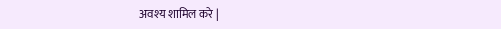अवश्य शामिल करे |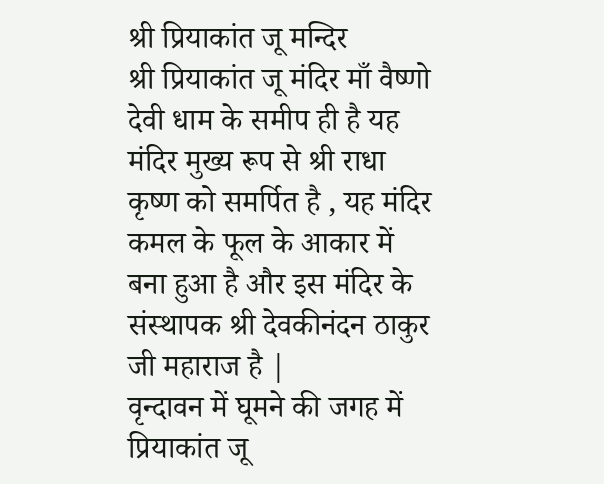श्री प्रियाकांत जू मन्दिर
श्री प्रियाकांत जू मंदिर माँ वैष्णो देवी धाम के समीप ही है यह मंदिर मुख्य रूप से श्री राधा कृष्ण को समर्पित है , यह मंदिर कमल के फूल के आकार में बना हुआ है और इस मंदिर के संस्थापक श्री देवकीनंदन ठाकुर जी महाराज है |
वृन्दावन में घूमने की जगह में प्रियाकांत जू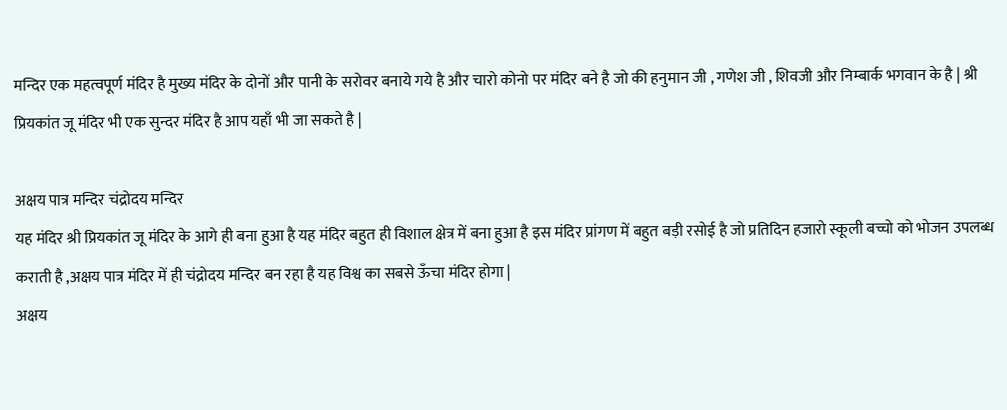मन्दिर एक महत्वपूर्ण मंदिर है मुख्य मंदिर के दोनों और पानी के सरोवर बनाये गये है और चारो कोनो पर मंदिर बने है जो की हनुमान जी , गणेश जी , शिवजी और निम्बार्क भगवान के है | श्री प्रियकांत जू मंदिर भी एक सुन्दर मंदिर है आप यहाँ भी जा सकते है |

अक्षय पात्र मन्दिर चंद्रोदय मन्दिर
यह मंदिर श्री प्रियकांत जू मंदिर के आगे ही बना हुआ है यह मंदिर बहुत ही विशाल क्षेत्र में बना हुआ है इस मंदिर प्रांगण में बहुत बड़ी रसोई है जो प्रतिदिन हजारो स्कूली बच्चो को भोजन उपलब्ध कराती है ,अक्षय पात्र मंदिर में ही चंद्रोदय मन्दिर बन रहा है यह विश्व का सबसे ऊँचा मंदिर होगा |
अक्षय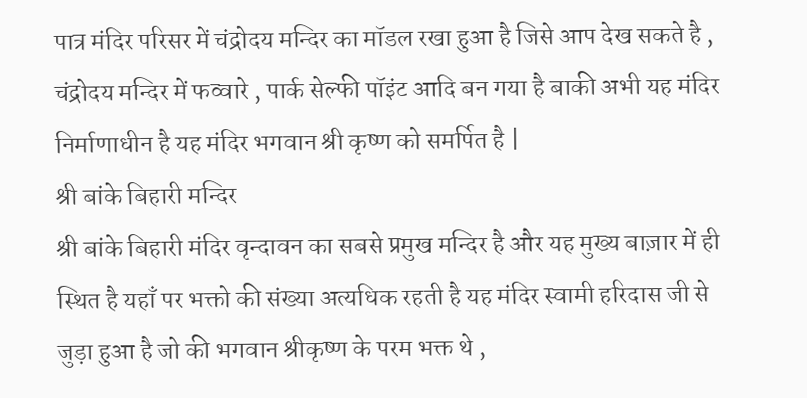पात्र मंदिर परिसर में चंद्रोदय मन्दिर का मॉडल रखा हुआ है जिसे आप देख सकते है , चंद्रोदय मन्दिर में फव्वारे , पार्क सेल्फी पॉइंट आदि बन गया है बाकी अभी यह मंदिर निर्माणाधीन है यह मंदिर भगवान श्री कृष्ण को समर्पित है |
श्री बांके बिहारी मन्दिर
श्री बांके बिहारी मंदिर वृन्दावन का सबसे प्रमुख मन्दिर है और यह मुख्य बाज़ार में ही स्थित है यहाँ पर भक्तो की संख्या अत्यधिक रहती है यह मंदिर स्वामी हरिदास जी से जुड़ा हुआ है जो की भगवान श्रीकृष्ण के परम भक्त थे ,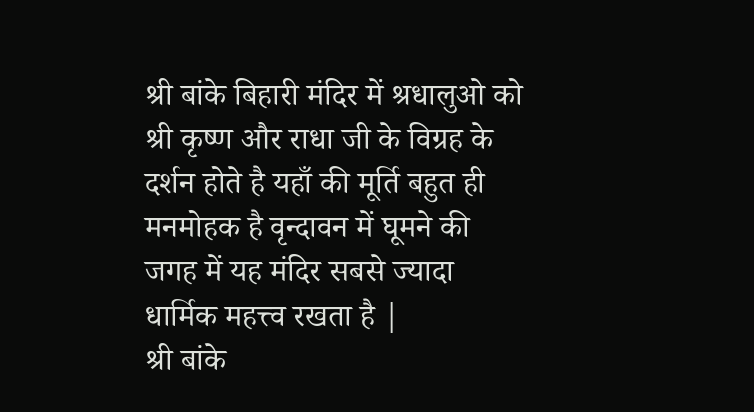श्री बांके बिहारी मंदिर में श्रधालुओ को श्री कृष्ण और राधा जी के विग्रह के दर्शन होते है यहाँ की मूर्ति बहुत ही मनमोहक है वृन्दावन में घूमने की जगह में यह मंदिर सबसे ज्यादा धार्मिक महत्त्व रखता है |
श्री बांके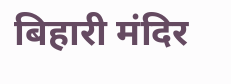बिहारी मंदिर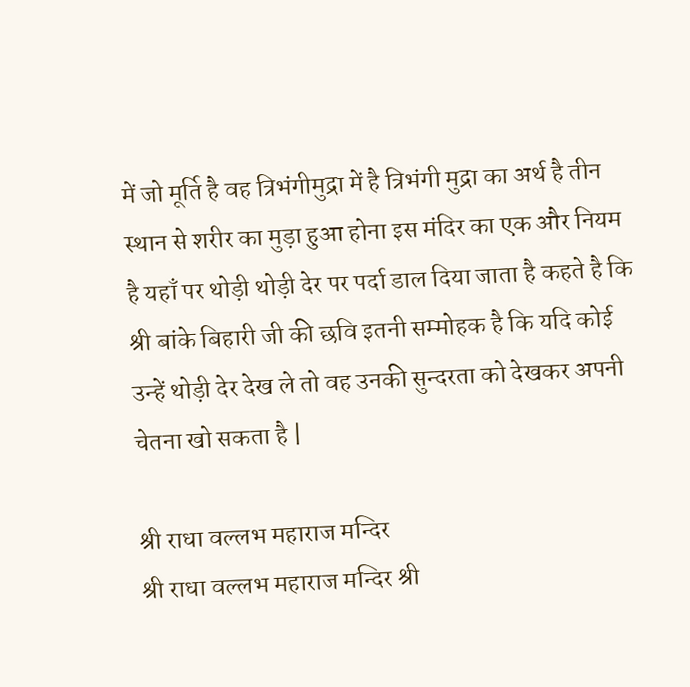में जो मूर्ति है वह त्रिभंगीमुद्रा में है त्रिभंगी मुद्रा का अर्थ है तीन स्थान से शरीर का मुड़ा हुआ होना इस मंदिर का एक और नियम है यहाँ पर थोड़ी थोड़ी देर पर पर्दा डाल दिया जाता है कहते है कि श्री बांके बिहारी जी की छवि इतनी सम्मोहक है कि यदि कोई उन्हें थोड़ी देर देख ले तो वह उनकी सुन्दरता को देखकर अपनी चेतना खो सकता है |

श्री राधा वल्लभ महाराज मन्दिर
श्री राधा वल्लभ महाराज मन्दिर श्री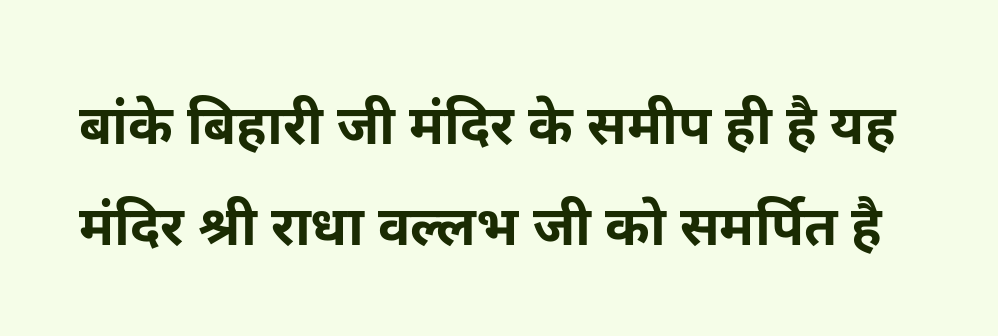बांके बिहारी जी मंदिर के समीप ही है यह मंदिर श्री राधा वल्लभ जी को समर्पित है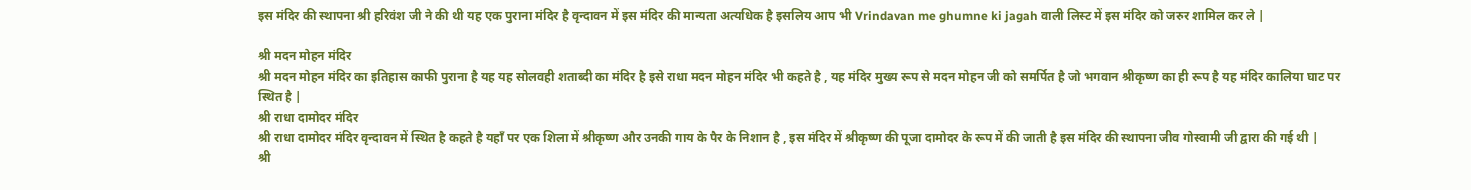इस मंदिर की स्थापना श्री हरिवंश जी ने की थी यह एक पुराना मंदिर है वृन्दावन में इस मंदिर की मान्यता अत्यधिक है इसलिय आप भी Vrindavan me ghumne ki jagah वाली लिस्ट में इस मंदिर को जरुर शामिल कर ले |

श्री मदन मोहन मंदिर
श्री मदन मोहन मंदिर का इतिहास काफी पुराना है यह यह सोलवही शताब्दी का मंदिर है इसे राधा मदन मोहन मंदिर भी कहते है , यह मंदिर मुख्य रूप से मदन मोहन जी को समर्पित है जो भगवान श्रीकृष्ण का ही रूप है यह मंदिर कालिया घाट पर स्थित है |
श्री राधा दामोदर मंदिर
श्री राधा दामोदर मंदिर वृन्दावन में स्थित है कहते है यहाँ पर एक शिला में श्रीकृष्ण और उनकी गाय के पैर के निशान है , इस मंदिर में श्रीकृष्ण की पूजा दामोदर के रूप में की जाती है इस मंदिर की स्थापना जीव गोस्वामी जी द्वारा की गई थी |
श्री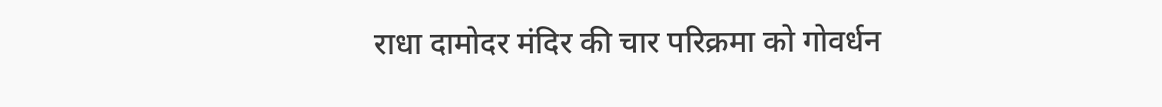राधा दामोदर मंदिर की चार परिक्रमा को गोवर्धन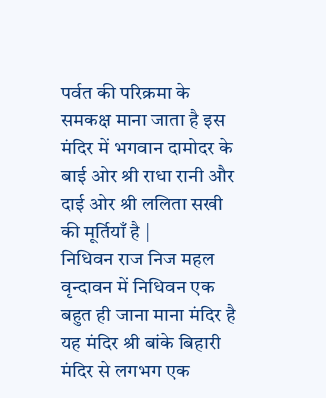पर्वत की परिक्रमा के समकक्ष माना जाता है इस मंदिर में भगवान दामोदर के बाई ओर श्री राधा रानी और दाई ओर श्री ललिता सखी की मूर्तियाँ है |
निधिवन राज निज महल
वृन्दावन में निधिवन एक बहुत ही जाना माना मंदिर है यह मंदिर श्री बांके बिहारी मंदिर से लगभग एक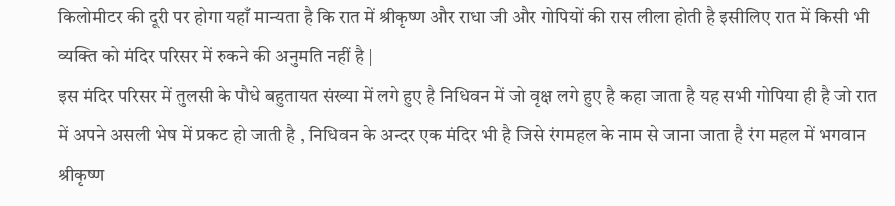किलोमीटर की दूरी पर होगा यहाँ मान्यता है कि रात में श्रीकृष्ण और राधा जी और गोपियों की रास लीला होती है इसीलिए रात में किसी भी व्यक्ति को मंदिर परिसर में रुकने की अनुमति नहीं है |
इस मंदिर परिसर में तुलसी के पौधे बहुतायत संख्या में लगे हुए है निधिवन में जो वृक्ष लगे हुए है कहा जाता है यह सभी गोपिया ही है जो रात में अपने असली भेष में प्रकट हो जाती है , निधिवन के अन्दर एक मंदिर भी है जिसे रंगमहल के नाम से जाना जाता है रंग महल में भगवान श्रीकृष्ण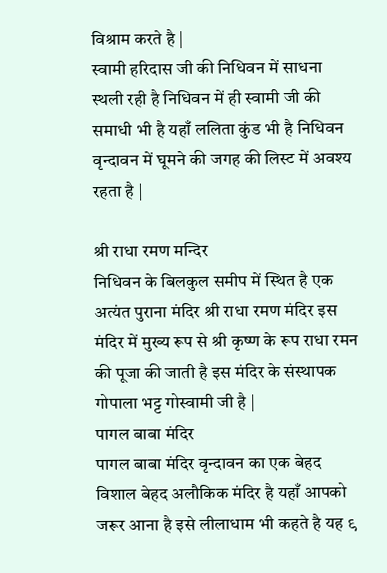विश्राम करते है |
स्वामी हरिदास जी की निधिवन में साधना स्थली रही है निधिवन में ही स्वामी जी की समाधी भी है यहाँ ललिता कुंड भी है निधिवन वृन्दावन में घूमने की जगह की लिस्ट में अवश्य रहता है |

श्री राधा रमण मन्दिर
निधिवन के बिलकुल समीप में स्थित है एक अत्यंत पुराना मंदिर श्री राधा रमण मंदिर इस मंदिर में मुख्य रूप से श्री कृष्ण के रूप राधा रमन की पूजा की जाती है इस मंदिर के संस्थापक गोपाला भट्ट गोस्वामी जी है |
पागल बाबा मंदिर
पागल बाबा मंदिर वृन्दावन का एक बेहद विशाल बेहद अलौकिक मंदिर है यहाँ आपको जरूर आना है इसे लीलाधाम भी कहते है यह ९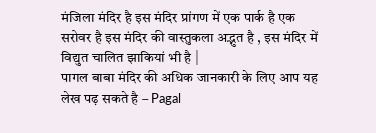मंजिला मंदिर है इस मंदिर प्रांगण में एक पार्क है एक सरोवर है इस मंदिर की वास्तुकला अद्भुत है , इस मंदिर में विद्युत चालित झाकियां भी है |
पागल बाबा मंदिर की अधिक जानकारी के लिए आप यह लेख पढ़ सकते है – Pagal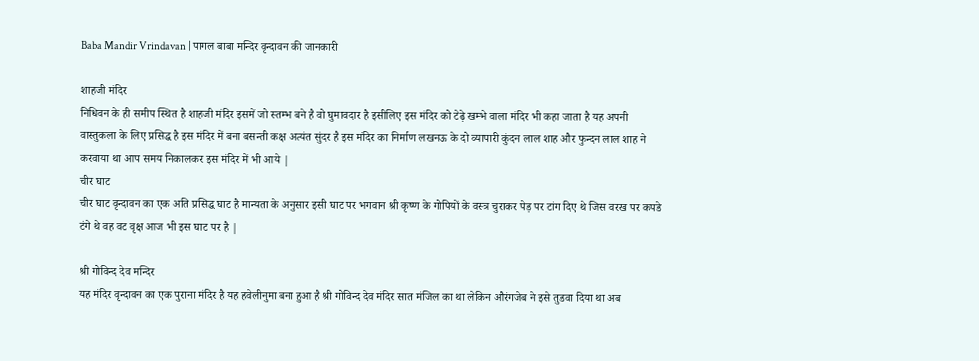Baba Mandir Vrindavan | पागल बाबा मन्दिर वृन्दावन की जानकारी

शाहजी मंदिर
निधिवन के ही समीप स्थित है शाहजी मंदिर इसमें जो स्तम्भ बने है वो घुमावदार है इसीलिए इस मंदिर को टेढ़े खम्भे वाला मंदिर भी कहा जाता है यह अपनी वास्तुकला के लिए प्रसिद्ध है इस मंदिर में बना बसन्ती कक्ष अत्यंत सुंदर है इस मंदिर का निर्माण लखनऊ के दो व्यापारी कुंदन लाल शाह और फुन्दन लाल शाह ने करवाया था आप समय निकालकर इस मंदिर में भी आये |
चीर घाट
चीर घाट वृन्दावन का एक अति प्रसिद्ध घाट है मान्यता के अनुसार इसी घाट पर भगवान श्री कृष्ण के गोपियों के वस्त्र चुराकर पेड़ पर टांग दिए थे जिस वरख पर कपडे टंगे थे वह वट वृक्ष आज भी इस घाट पर है |

श्री गोविन्द देव मन्दिर
यह मंदिर वृन्दावन का एक पुराना मंदिर है यह हवेलीनुमा बना हुआ है श्री गोविन्द देव मंदिर सात मंजिल का था लेकिन औरंगजेब ने इसे तुडवा दिया था अब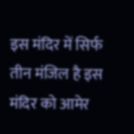इस मंदिर में सिर्फ तीन मंजिल है इस मंदिर को आमेर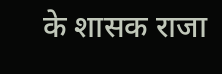के शासक राजा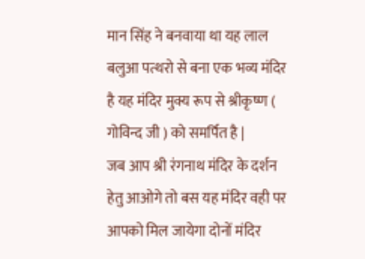मान सिंह ने बनवाया था यह लाल बलुआ पत्थरो से बना एक भव्य मंदिर है यह मंदिर मुक्य रूप से श्रीकृष्ण ( गोविन्द जी ) को समर्पित है |
जब आप श्री रंगनाथ मंदिर के दर्शन हेतु आओगे तो बस यह मंदिर वही पर आपको मिल जायेगा दोनों मंदिर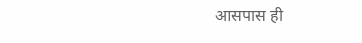आसपास ही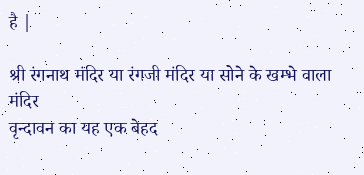है |

श्री रंगनाथ मंदिर या रंगजी मंदिर या सोने के खम्भे वाला मंदिर
वृन्दावन का यह एक बेहद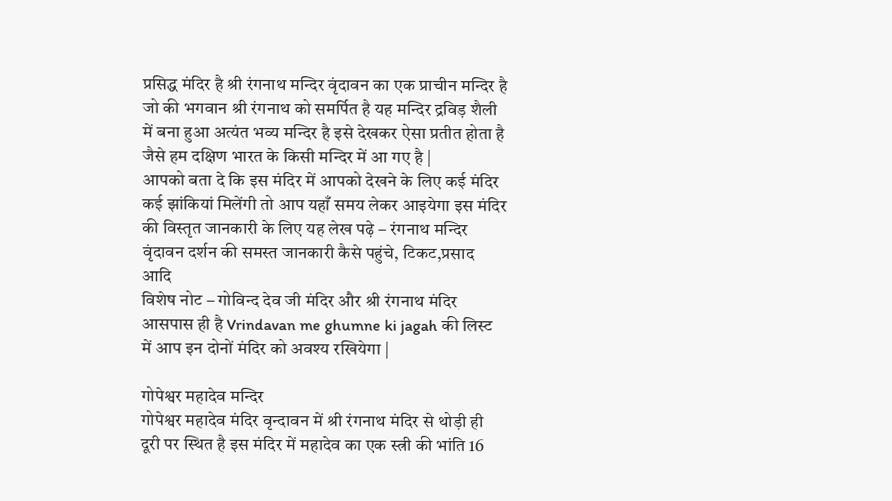प्रसिद्ध मंदिर है श्री रंगनाथ मन्दिर वृंदावन का एक प्राचीन मन्दिर है जो की भगवान श्री रंगनाथ को समर्पित है यह मन्दिर द्रविड़ शैली में बना हुआ अत्यंत भव्य मन्दिर है इसे देखकर ऐसा प्रतीत होता है जैसे हम दक्षिण भारत के किसी मन्दिर में आ गए है |
आपको बता दे कि इस मंदिर में आपको देखने के लिए कई मंदिर कई झांकियां मिलेंगी तो आप यहाँ समय लेकर आइयेगा इस मंदिर की विस्तृत जानकारी के लिए यह लेख पढ़े – रंगनाथ मन्दिर वृंदावन दर्शन की समस्त जानकारी कैसे पहुंचे, टिकट,प्रसाद आदि
विशेष नोट – गोविन्द देव जी मंदिर और श्री रंगनाथ मंदिर आसपास ही है Vrindavan me ghumne ki jagah की लिस्ट में आप इन दोनों मंदिर को अवश्य रखियेगा |

गोपेश्वर महादेव मन्दिर
गोपेश्वर महादेव मंदिर वृन्दावन में श्री रंगनाथ मंदिर से थोड़ी ही दूरी पर स्थित है इस मंदिर में महादेव का एक स्त्री की भांति 16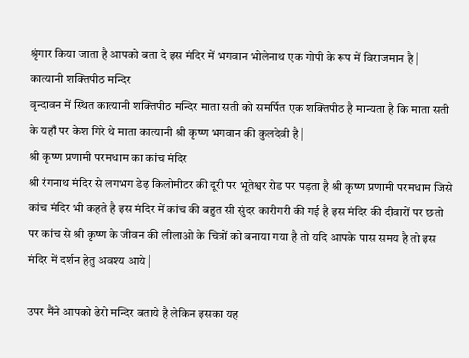श्रृंगार किया जाता है आपको बता दे इस मंदिर में भगवान भोलेनाथ एक गोपी के रूप में विराजमान है |
कात्यानी शक्तिपीठ मन्दिर
वृन्दावन में स्थित कात्यानी शक्तिपीठ मन्दिर माता सती को समर्पित एक शक्तिपीठ है मान्यता है कि माता सती के यहाँ पर केश गिरे थे माता कात्यानी श्री कृष्ण भगवान की कुलदेवी है |
श्री कृष्ण प्रणामी परमधाम का कांच मंदिर
श्री रंगनाथ मंदिर से लगभग डेढ़ किलोमीटर की दूरी पर भूतेश्वर रोड पर पड़ता है श्री कृष्ण प्रणामी परमधाम जिसे कांच मंदिर भी कहते है इस मंदिर में कांच की बहुत सी सुंदर कारीगरी की गई है इस मंदिर की दीवारों पर छतो पर कांच से श्री कृष्ण के जीवन की लीलाओ के चित्रों को बनाया गया है तो यदि आपके पास समय है तो इस मंदिर में दर्शन हेतु अवश्य आये |

उपर मैंने आपको ढेरो मन्दिर बताये है लेकिन इसका यह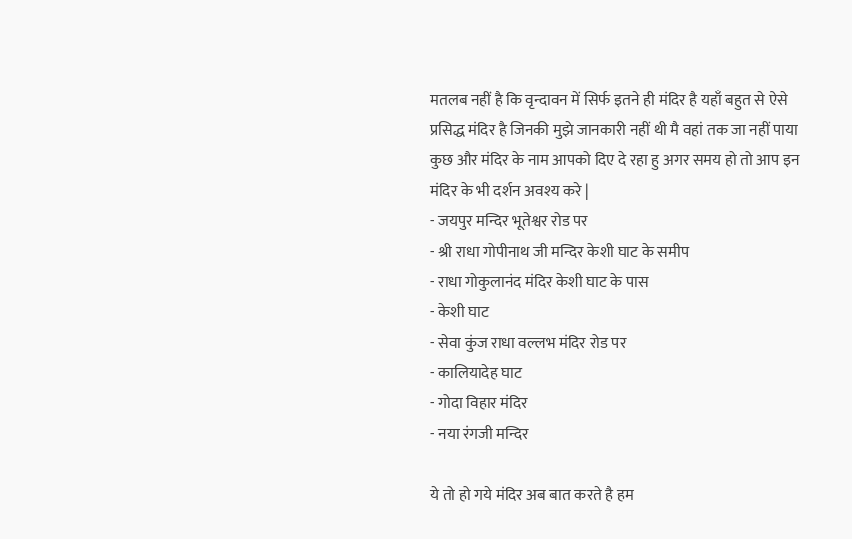मतलब नहीं है कि वृन्दावन में सिर्फ इतने ही मंदिर है यहाँ बहुत से ऐसे प्रसिद्ध मंदिर है जिनकी मुझे जानकारी नहीं थी मै वहां तक जा नहीं पाया कुछ और मंदिर के नाम आपको दिए दे रहा हु अगर समय हो तो आप इन मंदिर के भी दर्शन अवश्य करे |
- जयपुर मन्दिर भूतेश्वर रोड पर
- श्री राधा गोपीनाथ जी मन्दिर केशी घाट के समीप
- राधा गोकुलानंद मंदिर केशी घाट के पास
- केशी घाट
- सेवा कुंज राधा वल्लभ मंदिर रोड पर
- कालियादेह घाट
- गोदा विहार मंदिर
- नया रंगजी मन्दिर

ये तो हो गये मंदिर अब बात करते है हम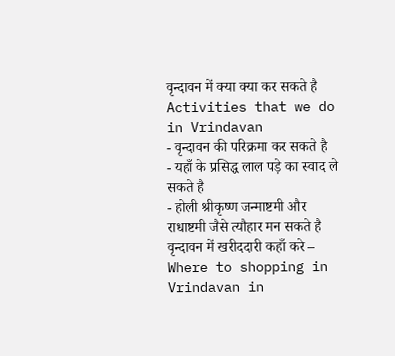वृन्दावन में क्या क्या कर सकते है
Activities that we do in Vrindavan
- वृन्दावन की परिक्रमा कर सकते है
- यहाँ के प्रसिद्ध लाल पड़े का स्वाद ले सकते है
- होली श्रीकृष्ण जन्माष्टमी और राधाष्टमी जैसे त्यौहार मन सकते है
वृन्दावन में खरीददारी कहाँ करे – Where to shopping in Vrindavan in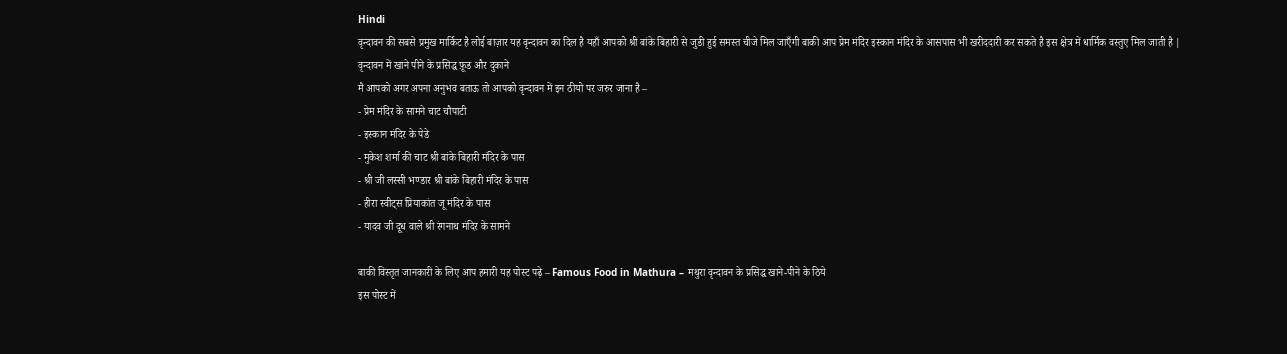Hindi
वृन्दावन की सबसे प्रमुख मार्किट है लोई बाज़ार यह वृन्दावन का दिल है यहाँ आपको श्री बांके बिहारी से जुडी हुई समस्त चीजे मिल जाएँगी बाकी आप प्रेम मंदिर इस्कान मंदिर के आसपास भी खरीददारी कर सकते है इस क्षेत्र में धार्मिक वस्तुए मिल जाती है |
वृन्दावन में खाने पीने के प्रसिद्ध फ़ूड और दुकाने
मै आपको अगर अपना अनुभव बताऊ तो आपको वृन्दावन में इन ठीयो पर जरुर जाना है –
- प्रेम मंदिर के सामने चाट चौपाटी
- इस्कान मंदिर के पेडे
- मुकेश शर्मा की चाट श्री बांके बिहारी मंदिर के पास
- श्री जी लस्सी भण्डार श्री बांके बिहारी मंदिर के पास
- हीरा स्वीट्स प्रियाकांत जू मंदिर के पास
- यादव जी दूध वाले श्री रंगनाथ मंदिर के सामने

बाकी विस्तृत जानकारी के लिए आप हमारी यह पोस्ट पढ़े – Famous Food in Mathura – मथुरा वृन्दावन के प्रसिद्ध खाने-पीने के ठिये
इस पोस्ट में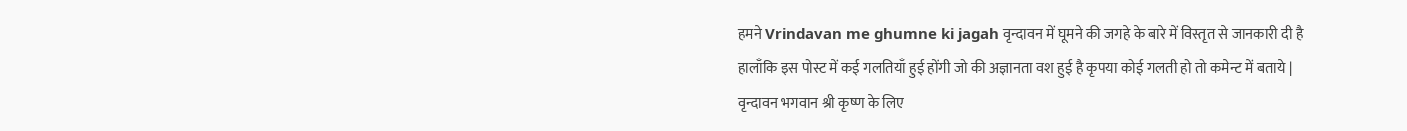हमने Vrindavan me ghumne ki jagah वृन्दावन में घूमने की जगहे के बारे में विस्तृत से जानकारी दी है हालाँकि इस पोस्ट में कई गलतियाँ हुई होंगी जो की अज्ञानता वश हुई है कृपया कोई गलती हो तो कमेन्ट में बताये |
वृन्दावन भगवान श्री कृष्ण के लिए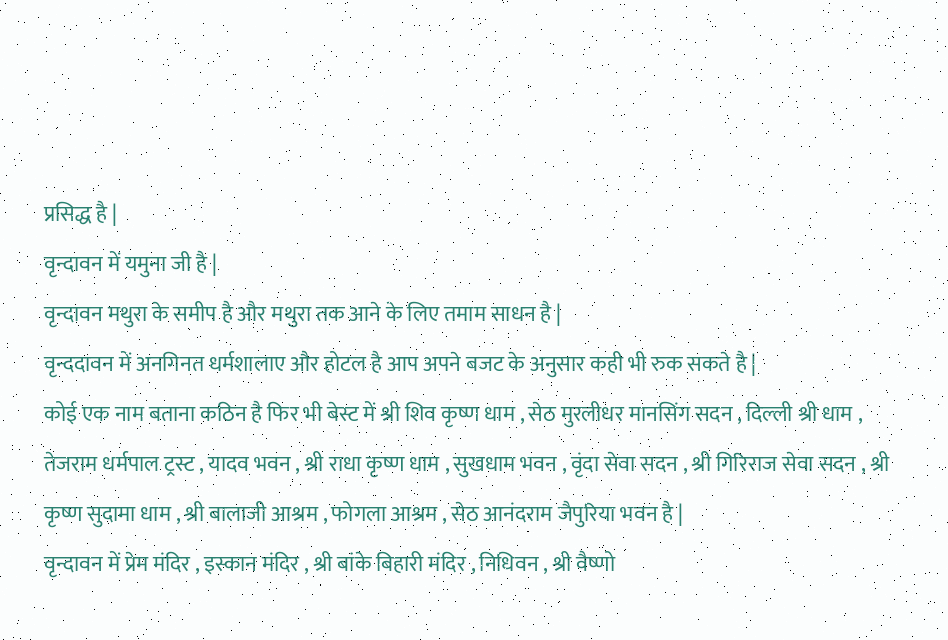प्रसिद्ध है |
वृन्दावन में यमुना जी है |
वृन्दावन मथुरा के समीप है और मथुरा तक आने के लिए तमाम साधन है |
वृन्ददावन में अनगिनत धर्मशालाए और होटल है आप अपने बजट के अनुसार कही भी रुक सकते है |
कोई एक नाम बताना कठिन है फिर भी बेस्ट में श्री शिव कृष्ण धाम , सेठ मुरलीधर मानसिंग सदन , दिल्ली श्री धाम , तेजराम धर्मपाल ट्रस्ट , यादव भवन , श्री राधा कृष्ण धाम , सुखधाम भवन , वृंदा सेवा सदन , श्री गिरिराज सेवा सदन , श्री कृष्ण सुदामा धाम , श्री बालाजी आश्रम , फोगला आश्रम , सेठ आनंदराम जैपुरिया भवन है |
वृन्दावन में प्रेम मंदिर , इस्कान मंदिर , श्री बांके बिहारी मंदिर , निधिवन , श्री वैष्णो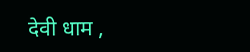देवी धाम ,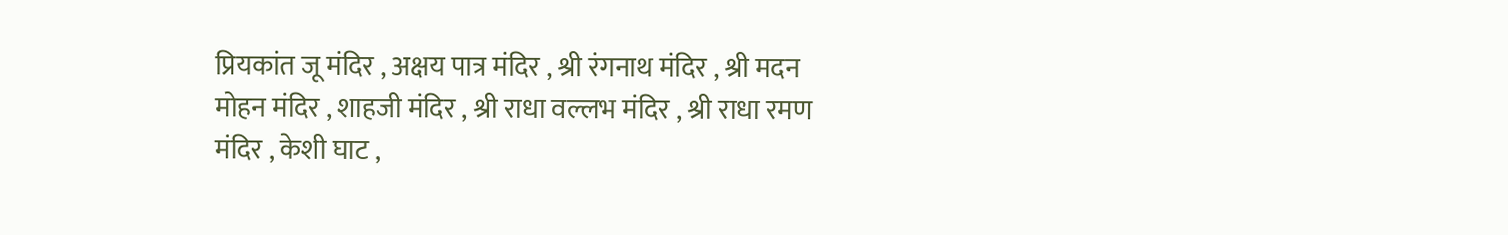प्रियकांत जू मंदिर , अक्षय पात्र मंदिर , श्री रंगनाथ मंदिर , श्री मदन मोहन मंदिर , शाहजी मंदिर , श्री राधा वल्लभ मंदिर , श्री राधा रमण मंदिर , केशी घाट ,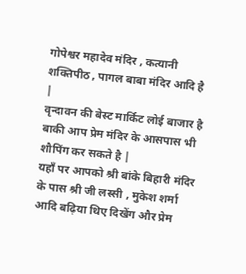गोपेश्वर महादेव मंदिर , कत्यानी शक्तिपीठ , पागल बाबा मंदिर आदि है |
वृन्दावन की बेस्ट मार्किट लोई बाजार है बाकी आप प्रेम मंदिर के आसपास भी शौपिंग कर सकते है |
यहाँ पर आपको श्री बांके बिहारी मंदिर के पास श्री जी लस्सी , मुकेश शर्मा आदि बढ़िया थिए दिखेंग और प्रेम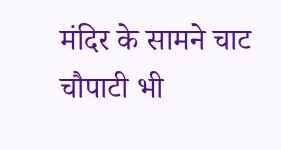मंदिर के सामने चाट चौपाटी भी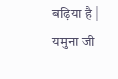बढ़िया है |
यमुना जी